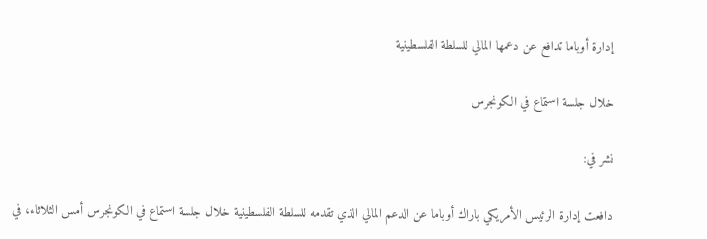إدارة أوباما تدافع عن دعمها المالي للسلطة الفلسطينية

خلال جلسة استماع في الكونجرس

نشر في:

دافعت إدارة الرئيس الأمريكي باراك أوباما عن الدعم المالي الذي تقدمه للسلطة الفلسطينية خلال جلسة استماع في الكونجرس أمس الثلاثاء، في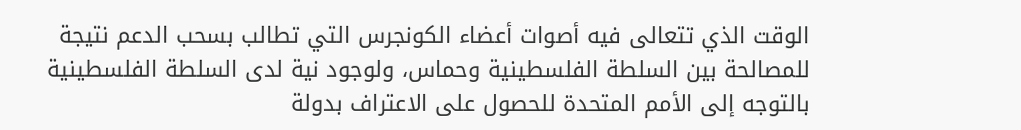الوقت الذي تتعالى فيه أصوات أعضاء الكونجرس التي تطالب بسحب الدعم نتيجة للمصالحة بين السلطة الفلسطينية وحماس، ولوجود نية لدى السلطة الفلسطينية بالتوجه إلى الأمم المتحدة للحصول على الاعتراف بدولة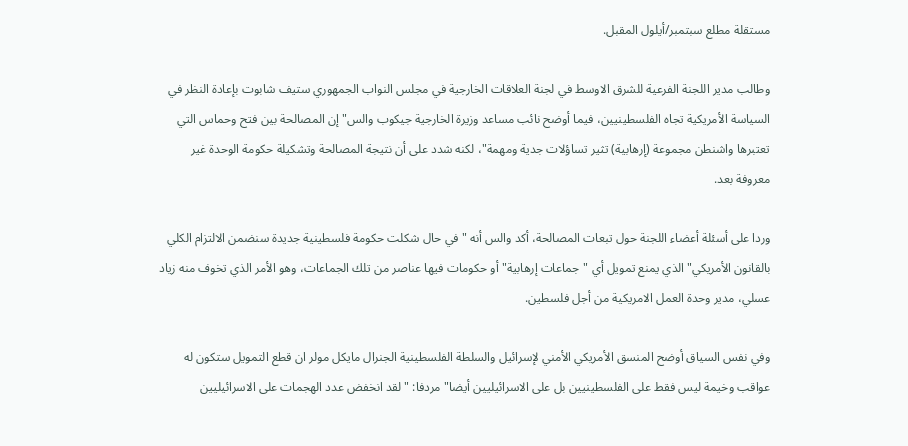مستقلة مطلع سبتمبر/أيلول المقبل.

وطالب مدير اللجنة الفرعية للشرق الاوسط في لجنة العلاقات الخارجية في مجلس النواب الجمهوري ستيف شابوت بإعادة النظر في السياسة الأمريكية تجاه الفلسطينيين، فيما أوضح نائب مساعد وزيرة الخارجية جيكوب والس" إن المصالحة بين فتح وحماس التي تعتبرها واشنطن مجموعة (إرهابية) تثير تساؤلات جدية ومهمة"، لكنه شدد على أن نتيجة المصالحة وتشكيلة حكومة الوحدة غير معروفة بعد.

وردا على أسئلة أعضاء اللجنة حول تبعات المصالحة، أكد والس أنه "في حال شكلت حكومة فلسطينية جديدة سنضمن الالتزام الكلي بالقانون الأمريكي" الذي يمنع تمويل أي "جماعات إرهابية" أو حكومات فيها عناصر من تلك الجماعات، وهو الأمر الذي تخوف منه زياد عسلي، مدير وحدة العمل الامريكية من أجل فلسطين.

وفي نفس السياق أوضح المنسق الأمريكي الأمني لإسرائيل والسلطة الفلسطينية الجنرال مايكل مولر ان قطع التمويل ستكون له عواقب وخيمة ليس فقط على الفلسطينيين بل على الاسرائيليين أيضا" مردفا: "لقد انخفض عدد الهجمات على الاسرائيليين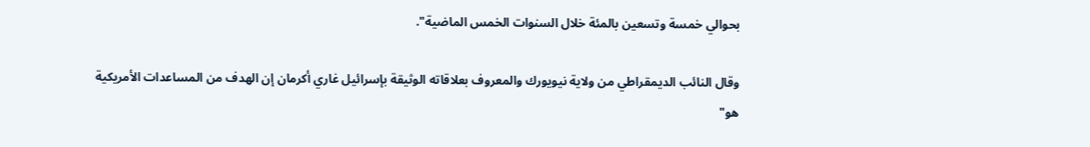بحوالي خمسة وتسعين بالمئة خلال السنوات الخمس الماضية".

وقال النائب الديمقراطي من ولاية نيويورك والمعروف بعلاقاته الوثيقة بإسرائيل غاري أكرمان إن الهدف من المساعدات الأمريكية هو"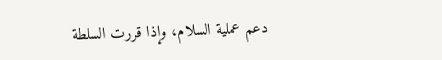دعم عملية السلام، وإذا قررت السلطة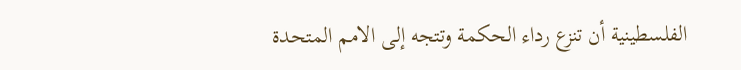الفلسطينية أن تنزع رداء الحكمة وتتجه إلى الامم المتحدة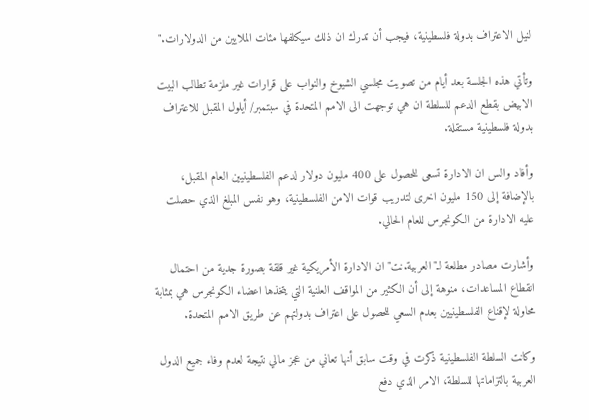لنيل الاعتراف بدولة فلسطينية، فيجب أن تدرك ان ذلك سيكلفها مئات الملايين من الدولارات."

وتأتي هذه الجلسة بعد أيام من تصويت مجلسي الشيوخ والنواب على قرارات غير ملزمة تطالب البيت الابيض بقطع الدعم للسلطة ان هي توجهت الى الامم المتحدة في سبتمبر/ أيلول المقبل للاعتراف بدولة فلسطينية مستقلة.

وأفاد والس ان الادارة تسعى للحصول على 400 مليون دولار لدعم الفلسطينيين العام المقبل، بالإضافة إلى 150 مليون اخرى لتدريب قوات الامن الفلسطينية، وهو نفس المبلغ الذي حصلت عليه الادارة من الكونجرس للعام الحالي.

وأشارت مصادر مطلعة لـ"العربية.نت" ان الادارة الأمريكية غير قلقة بصورة جدية من احتمال انقطاع المساعدات، منوهة إلى أن الكثير من المواقف العلنية التي يتخذها اعضاء الكونجرس هي بمثابة محاولة لإقناع الفلسطينيين بعدم السعي للحصول على اعتراف بدولتهم عن طريق الامم المتحدة.

وكانت السلطة الفلسطينية ذكرت في وقت سابق أنها تعاني من عجز مالي نتيجة لعدم وفاء جميع الدول العربية بالتزاماتها للسلطة، الامر الذي دفع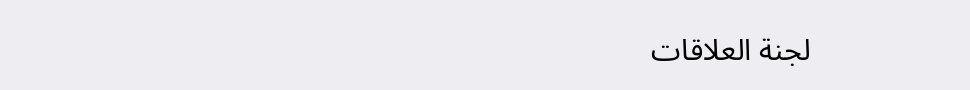لجنة العلاقات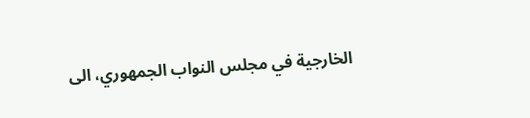الخارجية في مجلس النواب الجمهوري، الى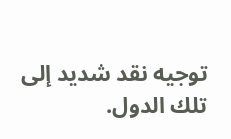توجيه نقد شديد إلى تلك الدول.